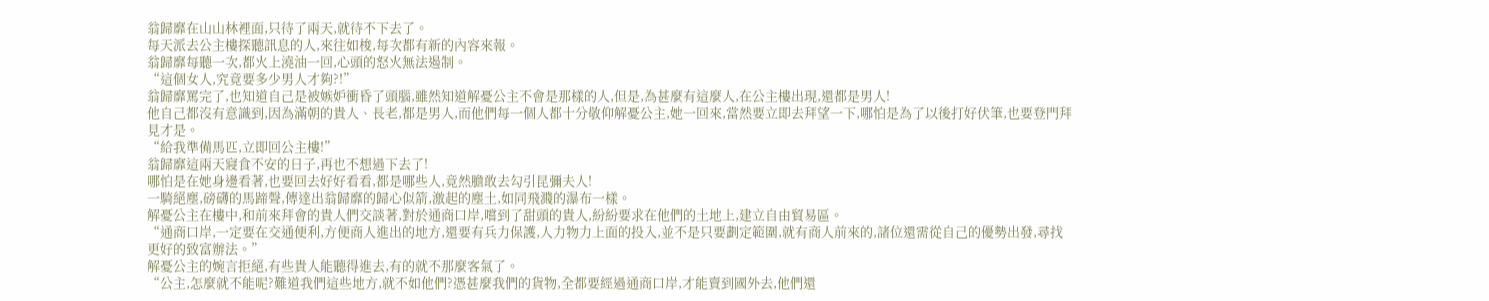翁歸靡在山山林裡面,只待了兩天,就待不下去了。
每天派去公主樓探聽訊息的人,來往如梭,每次都有新的內容來報。
翁歸靡每聽一次,都火上澆油一回,心頭的怒火無法遏制。
“這個女人,究竟要多少男人才夠?!”
翁歸靡罵完了,也知道自己是被嫉妒衝昏了頭腦,雖然知道解憂公主不會是那樣的人,但是,為甚麼有這麼人,在公主樓出現,還都是男人!
他自己都沒有意識到,因為滿朝的貴人、長老,都是男人,而他們每一個人都十分敬仰解憂公主,她一回來,當然要立即去拜望一下,哪怕是為了以後打好伏筆,也要登門拜見才是。
“給我準備馬匹,立即回公主樓!”
翁歸靡這兩天寢食不安的日子,再也不想過下去了!
哪怕是在她身邊看著,也要回去好好看看,都是哪些人,竟然膽敢去勾引昆彌夫人!
一騎絕塵,磅礴的馬蹄聲,傳達出翁歸靡的歸心似箭,激起的塵土,如同飛濺的瀑布一樣。
解憂公主在樓中,和前來拜會的貴人們交談著,對於通商口岸,嚐到了甜頭的貴人,紛紛要求在他們的土地上,建立自由貿易區。
“通商口岸,一定要在交通便利,方便商人進出的地方,還要有兵力保護,人力物力上面的投入,並不是只要劃定範圍,就有商人前來的,諸位還需從自己的優勢出發,尋找更好的致富辦法。”
解憂公主的婉言拒絕,有些貴人能聽得進去,有的就不那麼客氣了。
“公主,怎麼就不能呢?難道我們這些地方,就不如他們?憑甚麼我們的貨物,全都要經過通商口岸,才能賣到國外去,他們還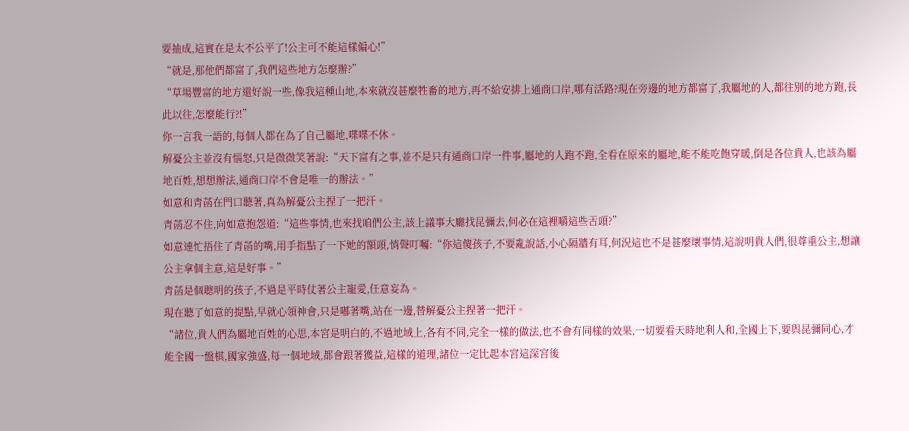要抽成,這實在是太不公平了!公主可不能這樣偏心!”
“就是,那他們都富了,我們這些地方怎麼辦?”
“草場豐富的地方還好說一些,像我這種山地,本來就沒甚麼牲畜的地方,再不給安排上通商口岸,哪有活路?現在旁邊的地方都富了,我屬地的人,都往別的地方跑,長此以往,怎麼能行?!”
你一言我一語的,每個人都在為了自己屬地,喋喋不休。
解憂公主並沒有惱怒,只是微微笑著說:“天下富有之事,並不是只有通商口岸一件事,屬地的人跑不跑,全看在原來的屬地,能不能吃飽穿暖,倒是各位貴人,也該為屬地百姓,想想辦法,通商口岸不會是唯一的辦法。”
如意和青菡在門口聽著,真為解憂公主捏了一把汗。
青菡忍不住,向如意抱怨道:“這些事情,也來找咱們公主,該上議事大廳找昆彌去,何必在這裡嚼這些舌頭?”
如意連忙捂住了青菡的嘴,用手指點了一下她的額頭,悄聲叮囑:“你這傻孩子,不要亂說話,小心隔牆有耳,何況這也不是甚麼壞事情,這說明貴人們,很尊重公主,想讓公主拿個主意,這是好事。”
青菡是個聰明的孩子,不過是平時仗著公主寵愛,任意妄為。
現在聽了如意的提點,早就心領神會,只是嘟著嘴,站在一邊,替解憂公主捏著一把汗。
“諸位,貴人們為屬地百姓的心思,本宮是明白的,不過地域上,各有不同,完全一樣的做法,也不會有同樣的效果,一切要看天時地利人和,全國上下,要與昆彌同心,才能全國一盤棋,國家強盛,每一個地域,都會跟著獲益,這樣的道理,諸位一定比起本宮這深宮後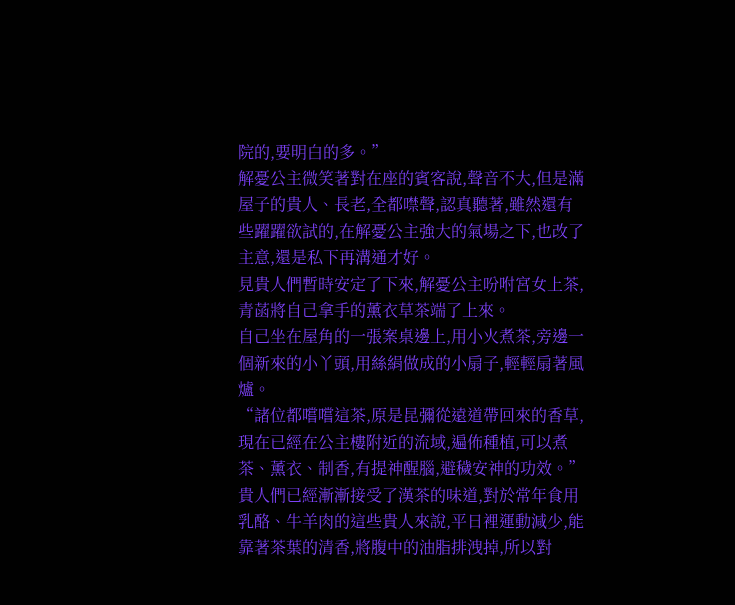院的,要明白的多。”
解憂公主微笑著對在座的賓客說,聲音不大,但是滿屋子的貴人、長老,全都噤聲,認真聽著,雖然還有些躍躍欲試的,在解憂公主強大的氣場之下,也改了主意,還是私下再溝通才好。
見貴人們暫時安定了下來,解憂公主吩咐宮女上茶,青菡將自己拿手的薰衣草茶端了上來。
自己坐在屋角的一張案桌邊上,用小火煮茶,旁邊一個新來的小丫頭,用絲絹做成的小扇子,輕輕扇著風爐。
“諸位都嚐嚐這茶,原是昆彌從遠道帶回來的香草,現在已經在公主樓附近的流域,遍佈種植,可以煮茶、薰衣、制香,有提神醒腦,避穢安神的功效。”
貴人們已經漸漸接受了漢茶的味道,對於常年食用乳酪、牛羊肉的這些貴人來說,平日裡運動減少,能靠著茶葉的清香,將腹中的油脂排洩掉,所以對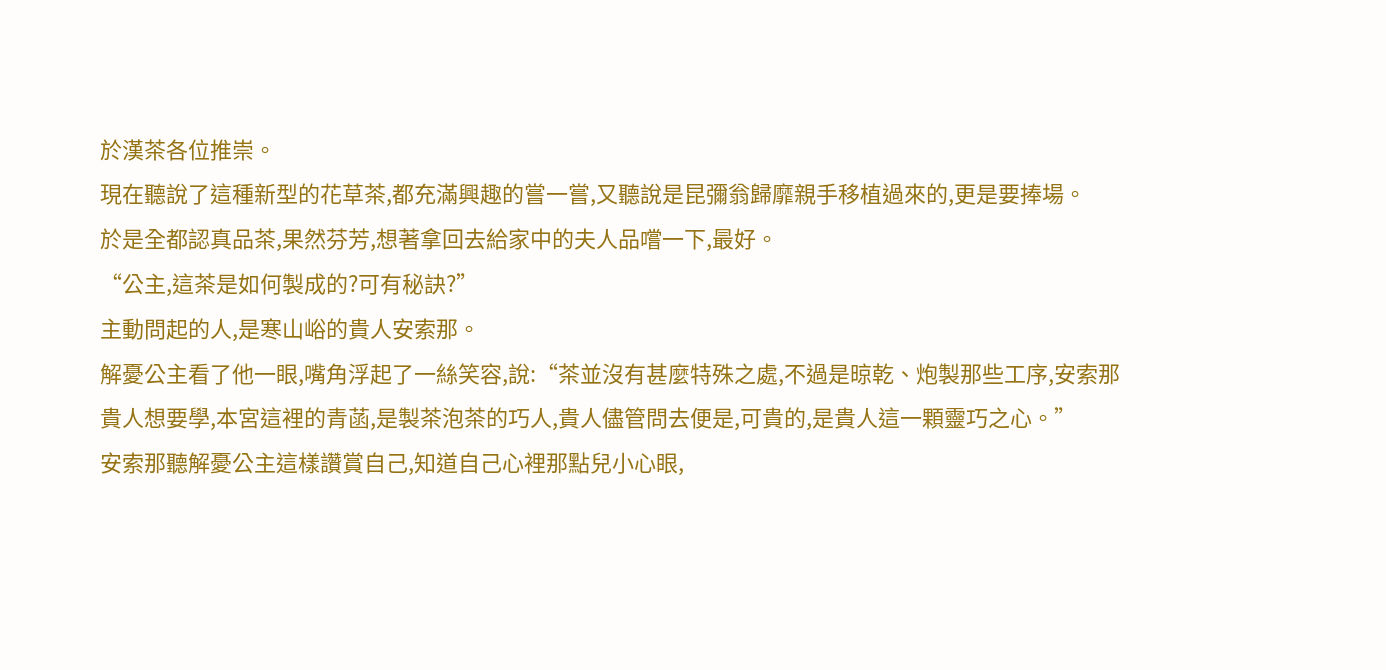於漢茶各位推崇。
現在聽說了這種新型的花草茶,都充滿興趣的嘗一嘗,又聽說是昆彌翁歸靡親手移植過來的,更是要捧場。
於是全都認真品茶,果然芬芳,想著拿回去給家中的夫人品嚐一下,最好。
“公主,這茶是如何製成的?可有秘訣?”
主動問起的人,是寒山峪的貴人安索那。
解憂公主看了他一眼,嘴角浮起了一絲笑容,說:“茶並沒有甚麼特殊之處,不過是晾乾、炮製那些工序,安索那貴人想要學,本宮這裡的青菡,是製茶泡茶的巧人,貴人儘管問去便是,可貴的,是貴人這一顆靈巧之心。”
安索那聽解憂公主這樣讚賞自己,知道自己心裡那點兒小心眼,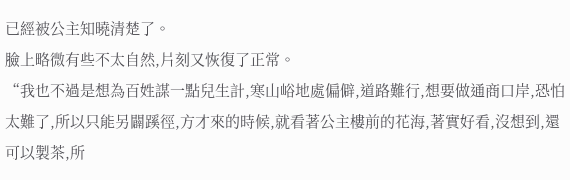已經被公主知曉清楚了。
臉上略微有些不太自然,片刻又恢復了正常。
“我也不過是想為百姓謀一點兒生計,寒山峪地處偏僻,道路難行,想要做通商口岸,恐怕太難了,所以只能另闢蹊徑,方才來的時候,就看著公主樓前的花海,著實好看,沒想到,還可以製茶,所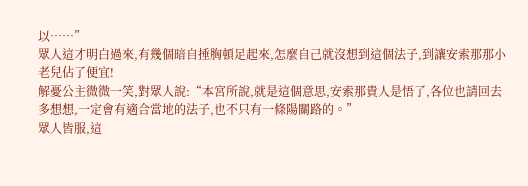以……”
眾人這才明白過來,有幾個暗自捶胸頓足起來,怎麼自己就沒想到這個法子,到讓安索那那小老兒佔了便宜!
解憂公主微微一笑,對眾人說:“本宮所說,就是這個意思,安索那貴人是悟了,各位也請回去多想想,一定會有適合當地的法子,也不只有一條陽關路的。”
眾人皆服,這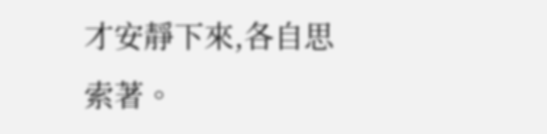才安靜下來,各自思索著。